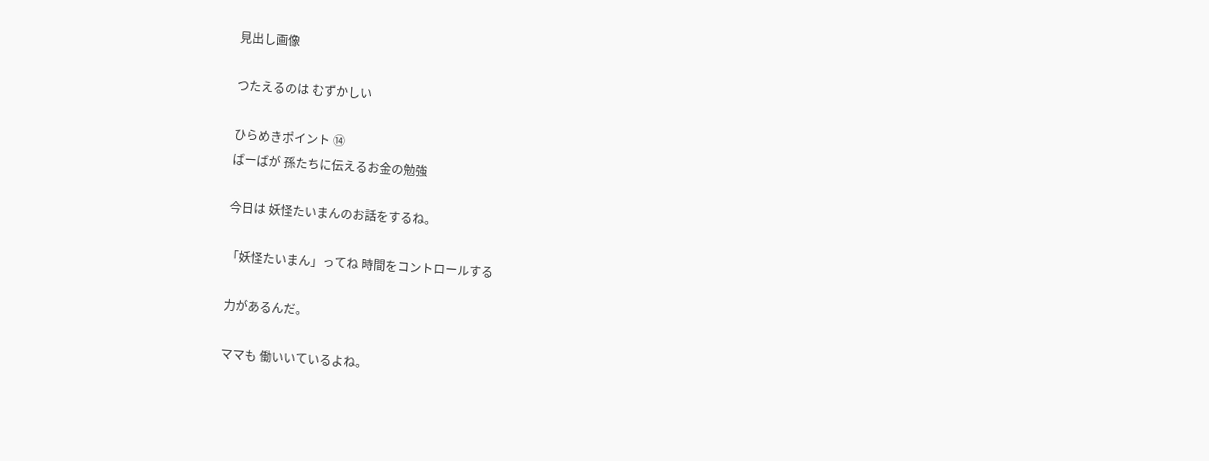見出し画像

つたえるのは むずかしい

ひらめきポイント ⑭
ばーばが 孫たちに伝えるお金の勉強

今日は 妖怪たいまんのお話をするね。

「妖怪たいまん」ってね 時間をコントロールする

力があるんだ。

ママも 働いいているよね。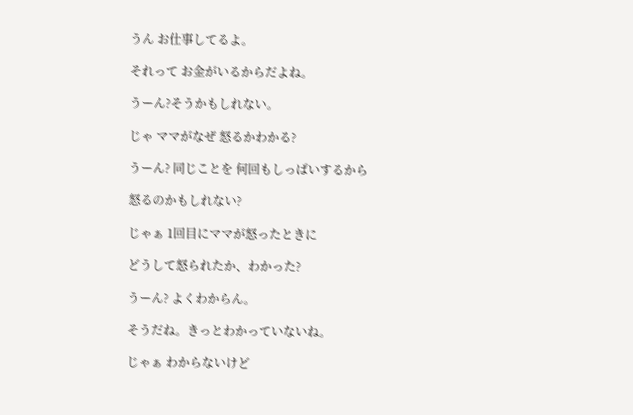うん お仕事してるよ。

それって お金がいるからだよね。

うーん?そうかもしれない。

じゃ ママがなぜ 怒るかわかる?

うーん? 同じことを 何回もしっぱいするから

怒るのかもしれない?

じゃぁ 1回目にママが怒ったときに

どうして怒られたか、わかった?

うーん? よくわからん。

そうだね。きっとわかっていないね。

じゃぁ わからないけど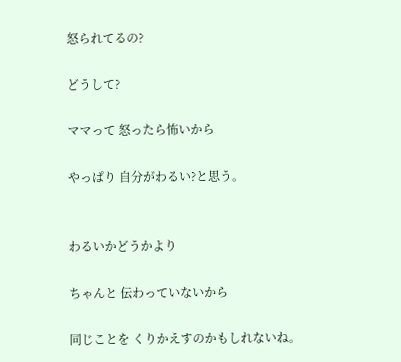怒られてるの?

どうして?

ママって 怒ったら怖いから

やっぱり 自分がわるい?と思う。


わるいかどうかより

ちゃんと 伝わっていないから

同じことを くりかえすのかもしれないね。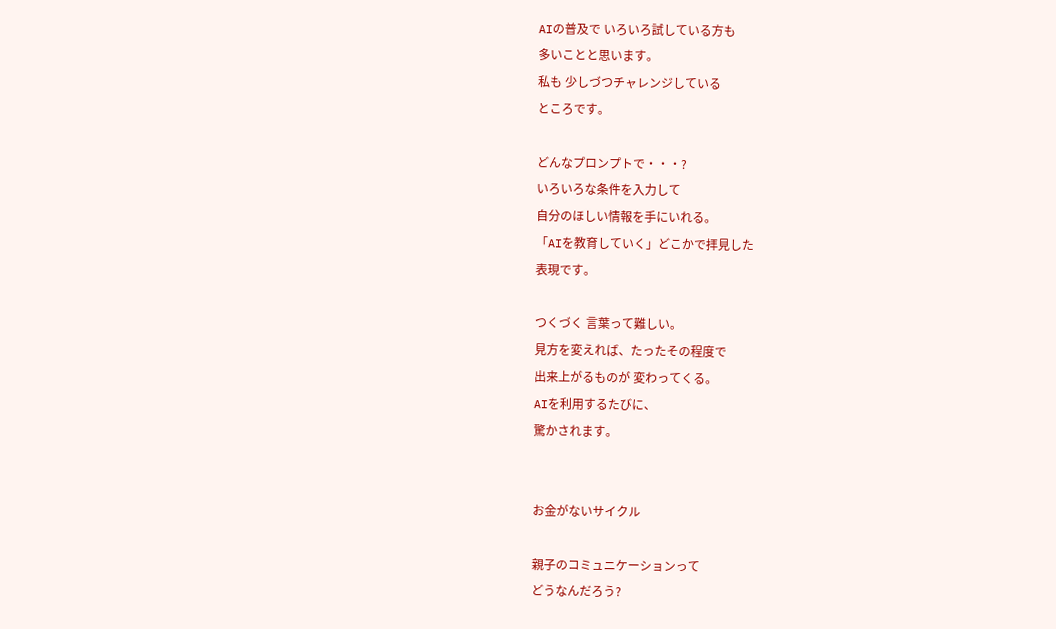AIの普及で いろいろ試している方も
多いことと思います。
私も 少しづつチャレンジしている
ところです。

どんなプロンプトで・・・?
いろいろな条件を入力して
自分のほしい情報を手にいれる。
「AIを教育していく」どこかで拝見した
表現です。

つくづく 言葉って難しい。
見方を変えれば、たったその程度で
出来上がるものが 変わってくる。
AIを利用するたびに、
驚かされます。


お金がないサイクル

親子のコミュニケーションって
どうなんだろう?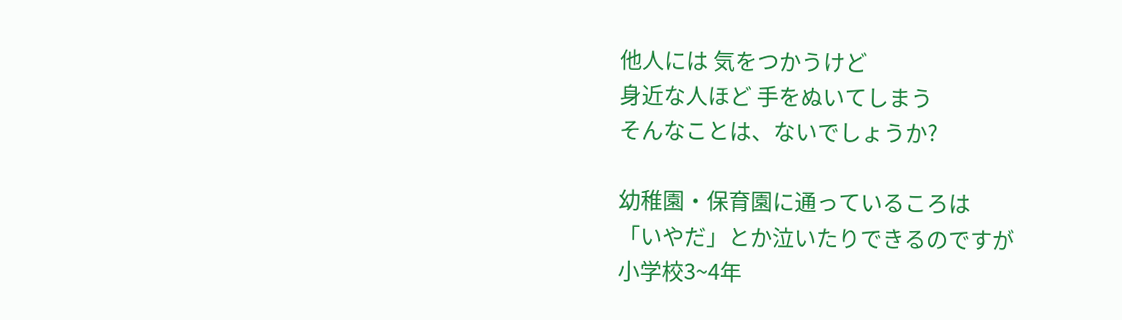他人には 気をつかうけど
身近な人ほど 手をぬいてしまう
そんなことは、ないでしょうか?

幼稚園・保育園に通っているころは
「いやだ」とか泣いたりできるのですが
小学校3~4年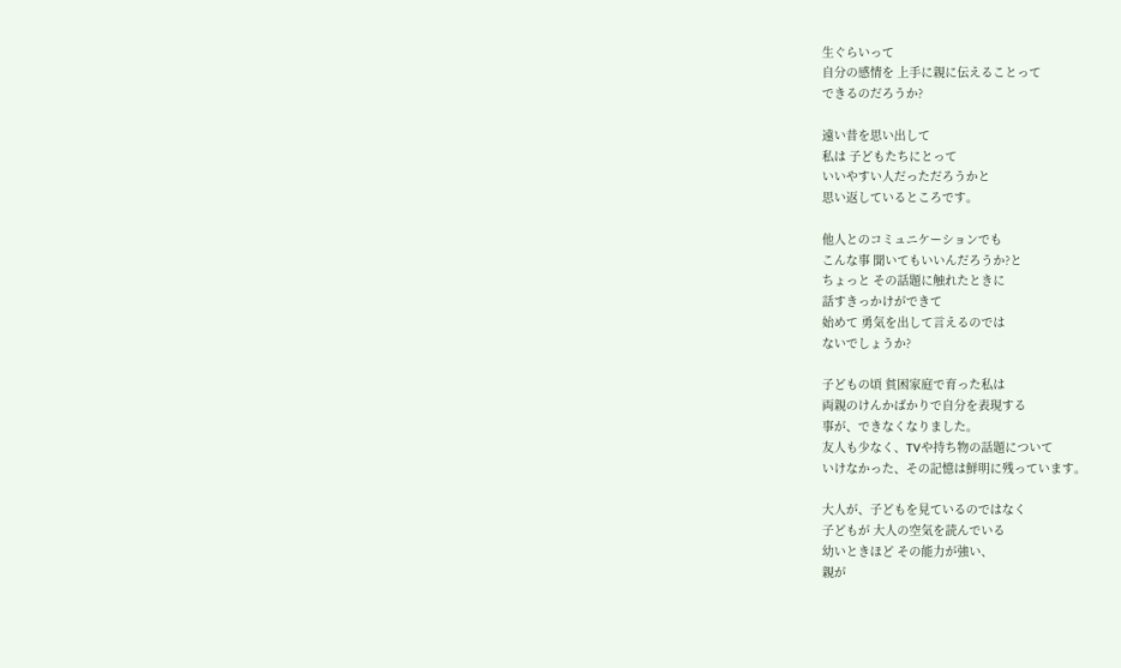生ぐらいって
自分の感情を 上手に親に伝えることって
できるのだろうか?

遠い昔を思い出して
私は 子どもたちにとって
いいやすい人だっただろうかと
思い返しているところです。

他人とのコミュニケーションでも
こんな事 聞いてもいいんだろうか?と
ちょっと その話題に触れたときに
話すきっかけができて
始めて 勇気を出して言えるのでは
ないでしょうか?

子どもの頃 貧困家庭で育った私は
両親のけんかばかりで自分を表現する
事が、できなくなりました。
友人も少なく、TVや持ち物の話題について
いけなかった、その記憶は鮮明に残っています。

大人が、子どもを見ているのではなく
子どもが 大人の空気を読んでいる
幼いときほど その能力が強い、
親が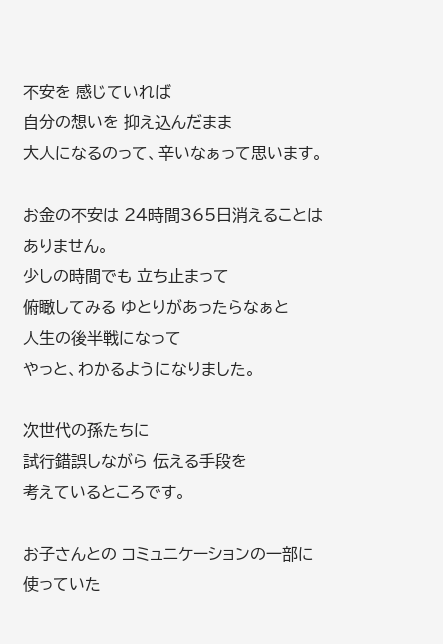不安を 感じていれば
自分の想いを 抑え込んだまま
大人になるのって、辛いなぁって思います。

お金の不安は 24時間365日消えることは
ありません。
少しの時間でも 立ち止まって
俯瞰してみる ゆとりがあったらなぁと
人生の後半戦になって
やっと、わかるようになりました。

次世代の孫たちに
試行錯誤しながら 伝える手段を
考えているところです。

お子さんとの コミュニケーションの一部に
使っていた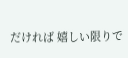だければ 嬉しい限りで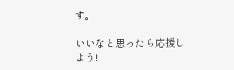す。

いいなと思ったら応援しよう!